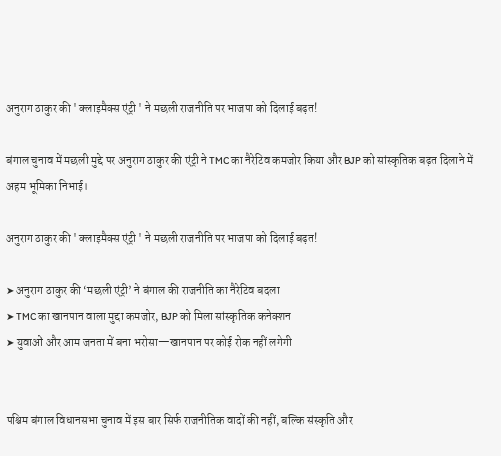अनुराग ठाकुर की ' क्लाइमैक्स एंट्री ' ने मछली राजनीति पर भाजपा को दिलाई बढ़त!

बंगाल चुनाव में मछली मुद्दे पर अनुराग ठाकुर की एंट्री ने TMC का नैरेटिव कमजोर किया और BJP को सांस्कृतिक बढ़त दिलाने में अहम भूमिका निभाई।

अनुराग ठाकुर की ' क्लाइमैक्स एंट्री ' ने मछली राजनीति पर भाजपा को दिलाई बढ़त!

➤ अनुराग ठाकुर की ‘मछली एंट्री’ ने बंगाल की राजनीति का नैरेटिव बदला
➤ TMC का खानपान वाला मुद्दा कमजोर, BJP को मिला सांस्कृतिक कनेक्शन
➤ युवाओं और आम जनता में बना भरोसा—खानपान पर कोई रोक नहीं लगेगी


पश्चिम बंगाल विधानसभा चुनाव में इस बार सिर्फ राजनीतिक वादों की नहीं, बल्कि संस्कृति और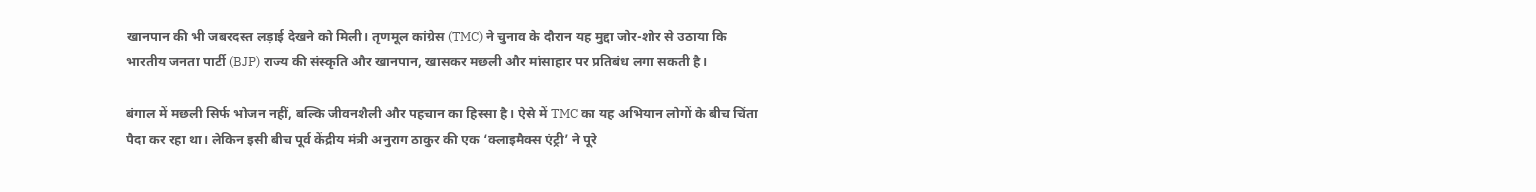खानपान की भी जबरदस्त लड़ाई देखने को मिली। तृणमूल कांग्रेस (TMC) ने चुनाव के दौरान यह मुद्दा जोर-शोर से उठाया कि भारतीय जनता पार्टी (BJP) राज्य की संस्कृति और खानपान, खासकर मछली और मांसाहार पर प्रतिबंध लगा सकती है।

बंगाल में मछली सिर्फ भोजन नहीं, बल्कि जीवनशैली और पहचान का हिस्सा है। ऐसे में TMC का यह अभियान लोगों के बीच चिंता पैदा कर रहा था। लेकिन इसी बीच पूर्व केंद्रीय मंत्री अनुराग ठाकुर की एक ‘क्लाइमैक्स एंट्री’ ने पूरे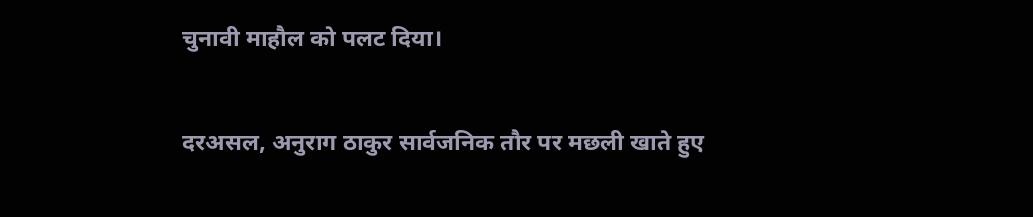चुनावी माहौल को पलट दिया।

दरअसल, अनुराग ठाकुर सार्वजनिक तौर पर मछली खाते हुए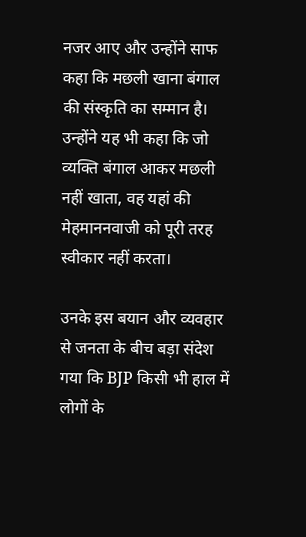नजर आए और उन्होंने साफ कहा कि मछली खाना बंगाल की संस्कृति का सम्मान है। उन्होंने यह भी कहा कि जो व्यक्ति बंगाल आकर मछली नहीं खाता, वह यहां की मेहमाननवाजी को पूरी तरह स्वीकार नहीं करता।

उनके इस बयान और व्यवहार से जनता के बीच बड़ा संदेश गया कि BJP किसी भी हाल में लोगों के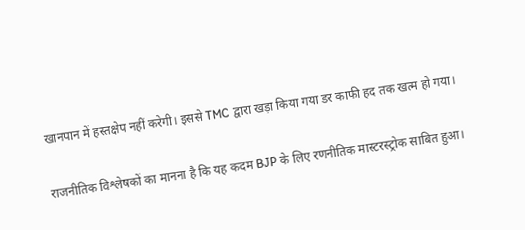खानपान में हस्तक्षेप नहीं करेगी। इससे TMC द्वारा खड़ा किया गया डर काफी हद तक खत्म हो गया।

राजनीतिक विश्लेषकों का मानना है कि यह कदम BJP के लिए रणनीतिक मास्टरस्ट्रोक साबित हुआ।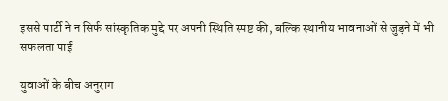इससे पार्टी ने न सिर्फ सांस्कृतिक मुद्दे पर अपनी स्थिति स्पष्ट की, बल्कि स्थानीय भावनाओं से जुड़ने में भी सफलता पाई

युवाओं के बीच अनुराग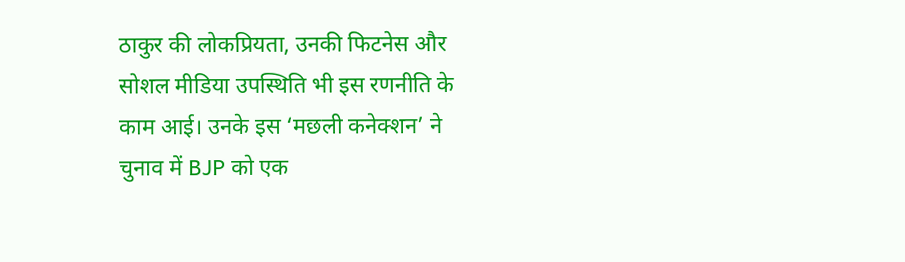ठाकुर की लोकप्रियता, उनकी फिटनेस और सोशल मीडिया उपस्थिति भी इस रणनीति के काम आई। उनके इस ‘मछली कनेक्शन’ ने चुनाव में BJP को एक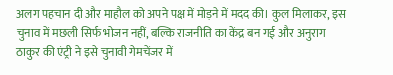अलग पहचान दी और माहौल को अपने पक्ष में मोड़ने में मदद की। कुल मिलाकर, इस चुनाव में मछली सिर्फ भोजन नहीं, बल्कि राजनीति का केंद्र बन गई और अनुराग ठाकुर की एंट्री ने इसे चुनावी गेमचेंजर में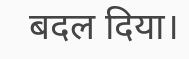बदल दिया।